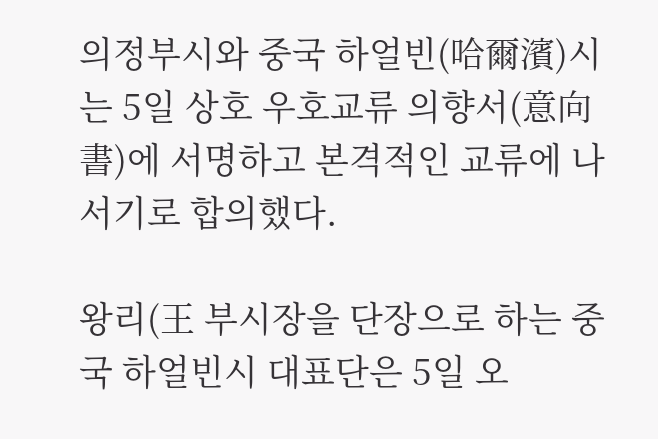의정부시와 중국 하얼빈(哈爾濱)시는 5일 상호 우호교류 의향서(意向書)에 서명하고 본격적인 교류에 나서기로 합의했다.

왕리(王 부시장을 단장으로 하는 중국 하얼빈시 대표단은 5일 오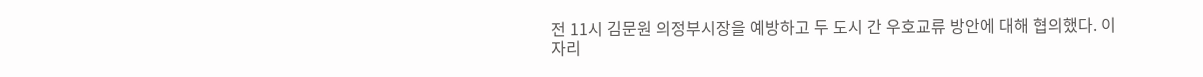전 11시 김문원 의정부시장을 예방하고 두 도시 간 우호교류 방안에 대해 협의했다. 이 자리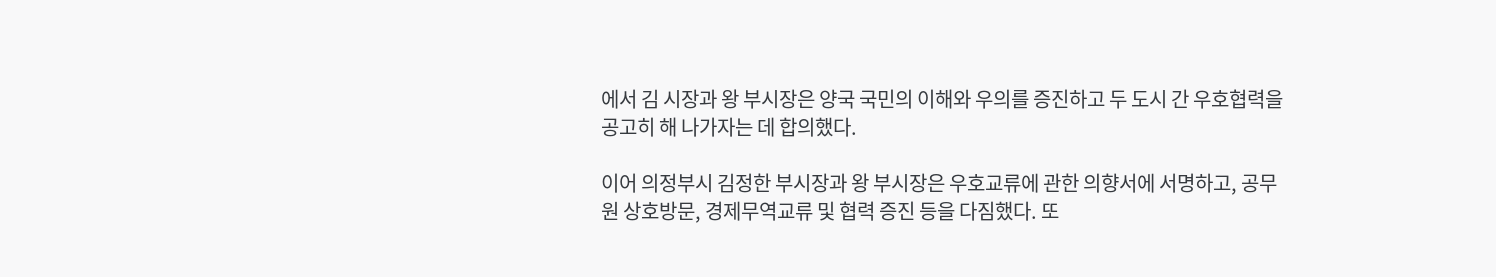에서 김 시장과 왕 부시장은 양국 국민의 이해와 우의를 증진하고 두 도시 간 우호협력을 공고히 해 나가자는 데 합의했다.

이어 의정부시 김정한 부시장과 왕 부시장은 우호교류에 관한 의향서에 서명하고, 공무원 상호방문, 경제무역교류 및 협력 증진 등을 다짐했다. 또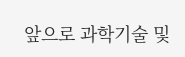앞으로 과학기술 및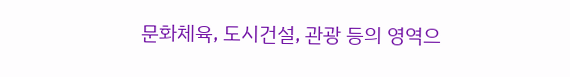문화체육, 도시건설, 관광 등의 영역으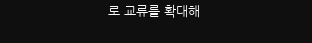로 교류를 확대해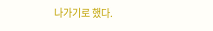나가기로 했다.